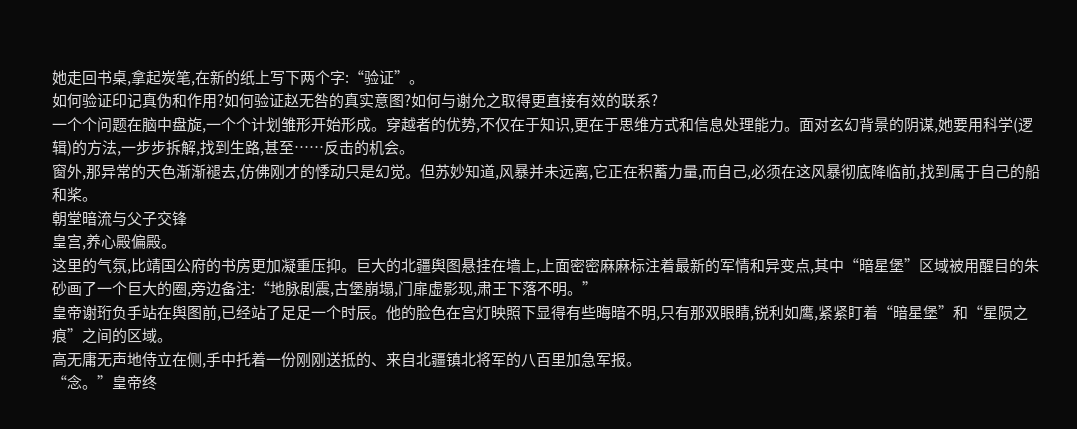她走回书桌,拿起炭笔,在新的纸上写下两个字:“验证”。
如何验证印记真伪和作用?如何验证赵无咎的真实意图?如何与谢允之取得更直接有效的联系?
一个个问题在脑中盘旋,一个个计划雏形开始形成。穿越者的优势,不仅在于知识,更在于思维方式和信息处理能力。面对玄幻背景的阴谋,她要用科学(逻辑)的方法,一步步拆解,找到生路,甚至……反击的机会。
窗外,那异常的天色渐渐褪去,仿佛刚才的悸动只是幻觉。但苏妙知道,风暴并未远离,它正在积蓄力量,而自己,必须在这风暴彻底降临前,找到属于自己的船和桨。
朝堂暗流与父子交锋
皇宫,养心殿偏殿。
这里的气氛,比靖国公府的书房更加凝重压抑。巨大的北疆舆图悬挂在墙上,上面密密麻麻标注着最新的军情和异变点,其中“暗星堡”区域被用醒目的朱砂画了一个巨大的圈,旁边备注:“地脉剧震,古堡崩塌,门扉虚影现,肃王下落不明。”
皇帝谢珩负手站在舆图前,已经站了足足一个时辰。他的脸色在宫灯映照下显得有些晦暗不明,只有那双眼睛,锐利如鹰,紧紧盯着“暗星堡”和“星陨之痕”之间的区域。
高无庸无声地侍立在侧,手中托着一份刚刚送抵的、来自北疆镇北将军的八百里加急军报。
“念。”皇帝终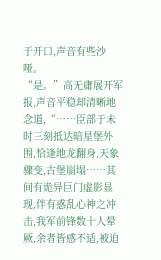于开口,声音有些沙哑。
“是。”高无庸展开军报,声音平稳却清晰地念道,“……臣部于未时三刻抵达暗星堡外围,恰逢地龙翻身,天象骤变,古堡崩塌……其间有诡异巨门虚影显现,伴有惑乱心神之冲击,我军前锋数十人晕厥,余者皆感不适,被迫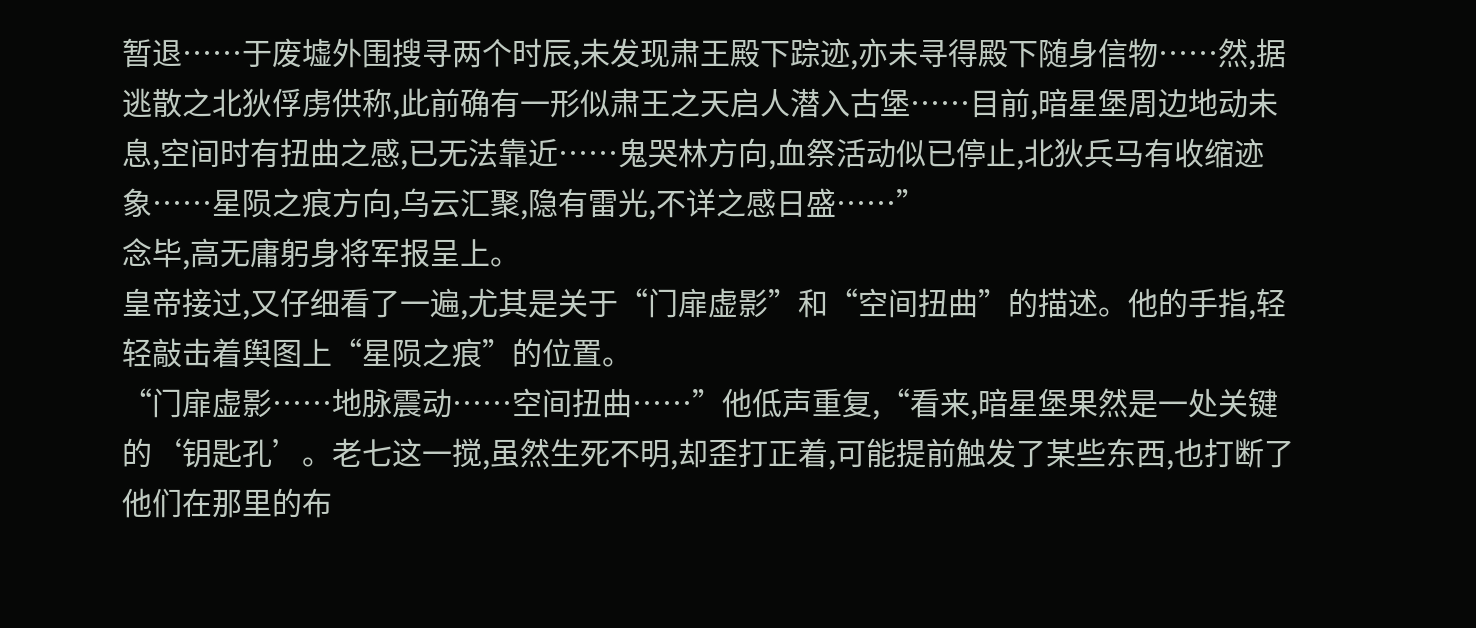暂退……于废墟外围搜寻两个时辰,未发现肃王殿下踪迹,亦未寻得殿下随身信物……然,据逃散之北狄俘虏供称,此前确有一形似肃王之天启人潜入古堡……目前,暗星堡周边地动未息,空间时有扭曲之感,已无法靠近……鬼哭林方向,血祭活动似已停止,北狄兵马有收缩迹象……星陨之痕方向,乌云汇聚,隐有雷光,不详之感日盛……”
念毕,高无庸躬身将军报呈上。
皇帝接过,又仔细看了一遍,尤其是关于“门扉虚影”和“空间扭曲”的描述。他的手指,轻轻敲击着舆图上“星陨之痕”的位置。
“门扉虚影……地脉震动……空间扭曲……”他低声重复,“看来,暗星堡果然是一处关键的‘钥匙孔’。老七这一搅,虽然生死不明,却歪打正着,可能提前触发了某些东西,也打断了他们在那里的布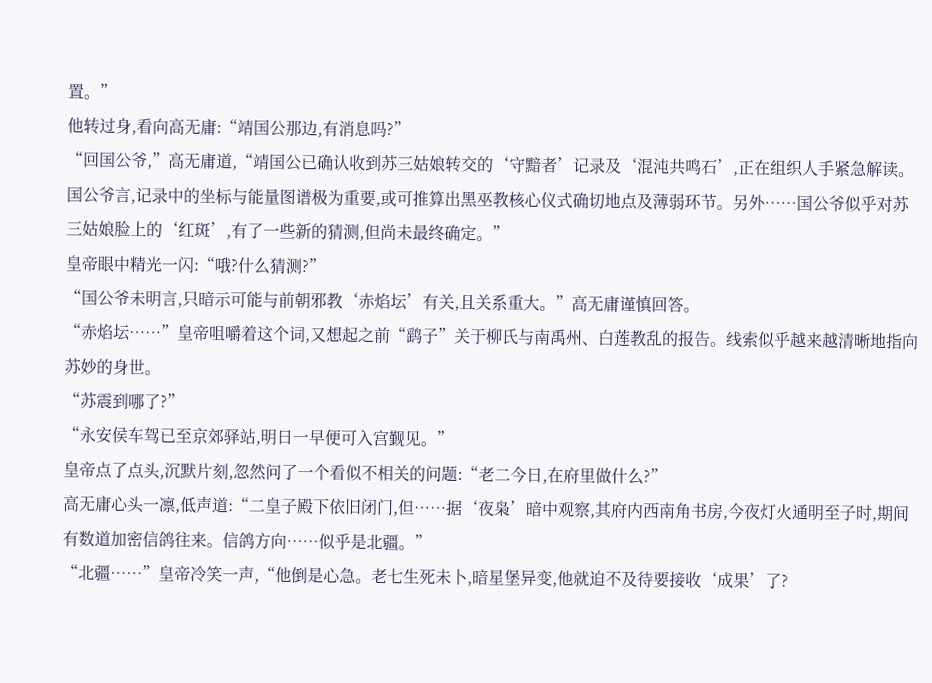置。”
他转过身,看向高无庸:“靖国公那边,有消息吗?”
“回国公爷,”高无庸道,“靖国公已确认收到苏三姑娘转交的‘守黯者’记录及‘混沌共鸣石’,正在组织人手紧急解读。国公爷言,记录中的坐标与能量图谱极为重要,或可推算出黑巫教核心仪式确切地点及薄弱环节。另外……国公爷似乎对苏三姑娘脸上的‘红斑’,有了一些新的猜测,但尚未最终确定。”
皇帝眼中精光一闪:“哦?什么猜测?”
“国公爷未明言,只暗示可能与前朝邪教‘赤焰坛’有关,且关系重大。”高无庸谨慎回答。
“赤焰坛……”皇帝咀嚼着这个词,又想起之前“鹞子”关于柳氏与南禹州、白莲教乱的报告。线索似乎越来越清晰地指向苏妙的身世。
“苏震到哪了?”
“永安侯车驾已至京郊驿站,明日一早便可入宫觐见。”
皇帝点了点头,沉默片刻,忽然问了一个看似不相关的问题:“老二今日,在府里做什么?”
高无庸心头一凛,低声道:“二皇子殿下依旧闭门,但……据‘夜枭’暗中观察,其府内西南角书房,今夜灯火通明至子时,期间有数道加密信鸽往来。信鸽方向……似乎是北疆。”
“北疆……”皇帝冷笑一声,“他倒是心急。老七生死未卜,暗星堡异变,他就迫不及待要接收‘成果’了?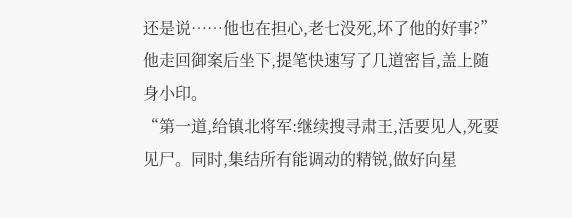还是说……他也在担心,老七没死,坏了他的好事?”
他走回御案后坐下,提笔快速写了几道密旨,盖上随身小印。
“第一道,给镇北将军:继续搜寻肃王,活要见人,死要见尸。同时,集结所有能调动的精锐,做好向星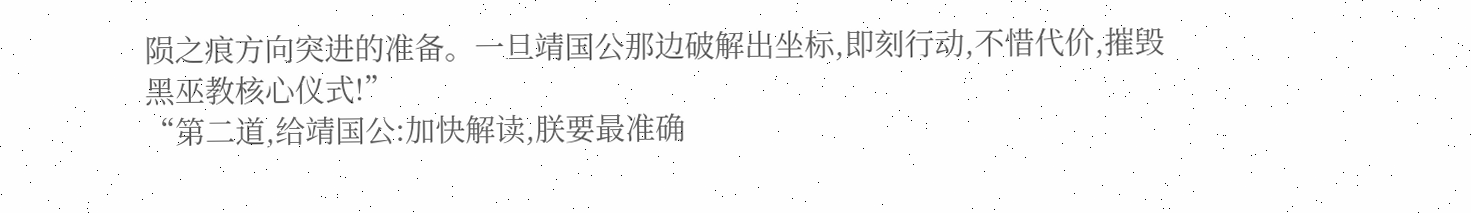陨之痕方向突进的准备。一旦靖国公那边破解出坐标,即刻行动,不惜代价,摧毁黑巫教核心仪式!”
“第二道,给靖国公:加快解读,朕要最准确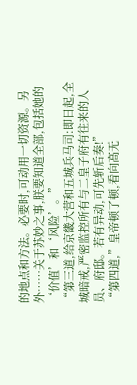的地点和方法。必要时,可动用一切资源。另外……关于苏妙之事,朕要知道全部,包括她的‘价值’和‘风险’。”
“第三道,给京畿大营和五城兵马司:即日起,全城暗戒,严密监控所有与二皇子府有往来的人员、府邸。若有异动,可先斩后奏!”
“第四道,”皇帝顿了顿,看向高无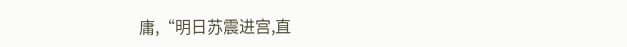庸,“明日苏震进宫,直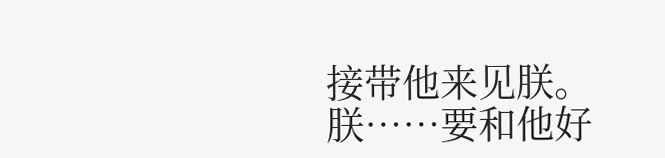接带他来见朕。朕……要和他好